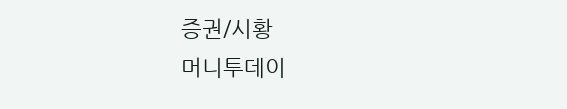증권/시황
머니투데이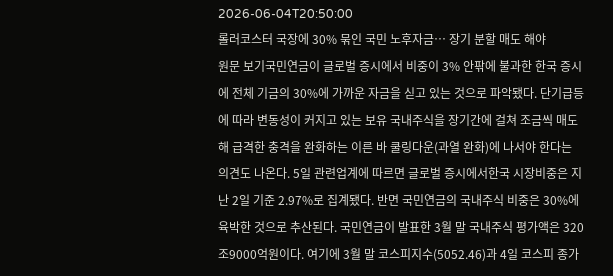2026-06-04T20:50:00
롤러코스터 국장에 30% 묶인 국민 노후자금… 장기 분할 매도 해야
원문 보기국민연금이 글로벌 증시에서 비중이 3% 안팎에 불과한 한국 증시에 전체 기금의 30%에 가까운 자금을 싣고 있는 것으로 파악됐다. 단기급등에 따라 변동성이 커지고 있는 보유 국내주식을 장기간에 걸쳐 조금씩 매도해 급격한 충격을 완화하는 이른 바 쿨링다운(과열 완화)에 나서야 한다는 의견도 나온다. 5일 관련업계에 따르면 글로벌 증시에서한국 시장비중은 지난 2일 기준 2.97%로 집계됐다. 반면 국민연금의 국내주식 비중은 30%에 육박한 것으로 추산된다. 국민연금이 발표한 3월 말 국내주식 평가액은 320조9000억원이다. 여기에 3월 말 코스피지수(5052.46)과 4일 코스피 종가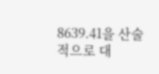8639.41을 산술적으로 대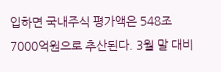입하면 국내주식 평가액은 548조7000억원으로 추산된다. 3월 말 대비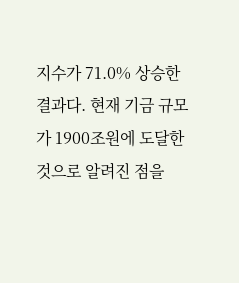지수가 71.0% 상승한 결과다. 현재 기금 규모가 1900조원에 도달한 것으로 알려진 점을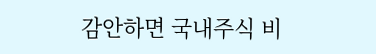감안하면 국내주식 비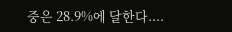중은 28.9%에 달한다....